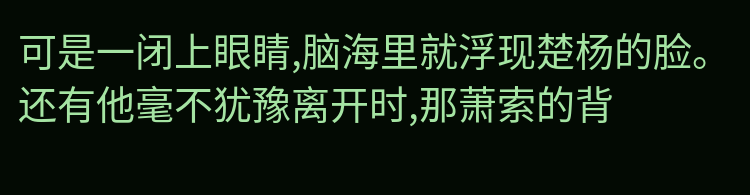可是一闭上眼睛,脑海里就浮现楚杨的脸。
还有他毫不犹豫离开时,那萧索的背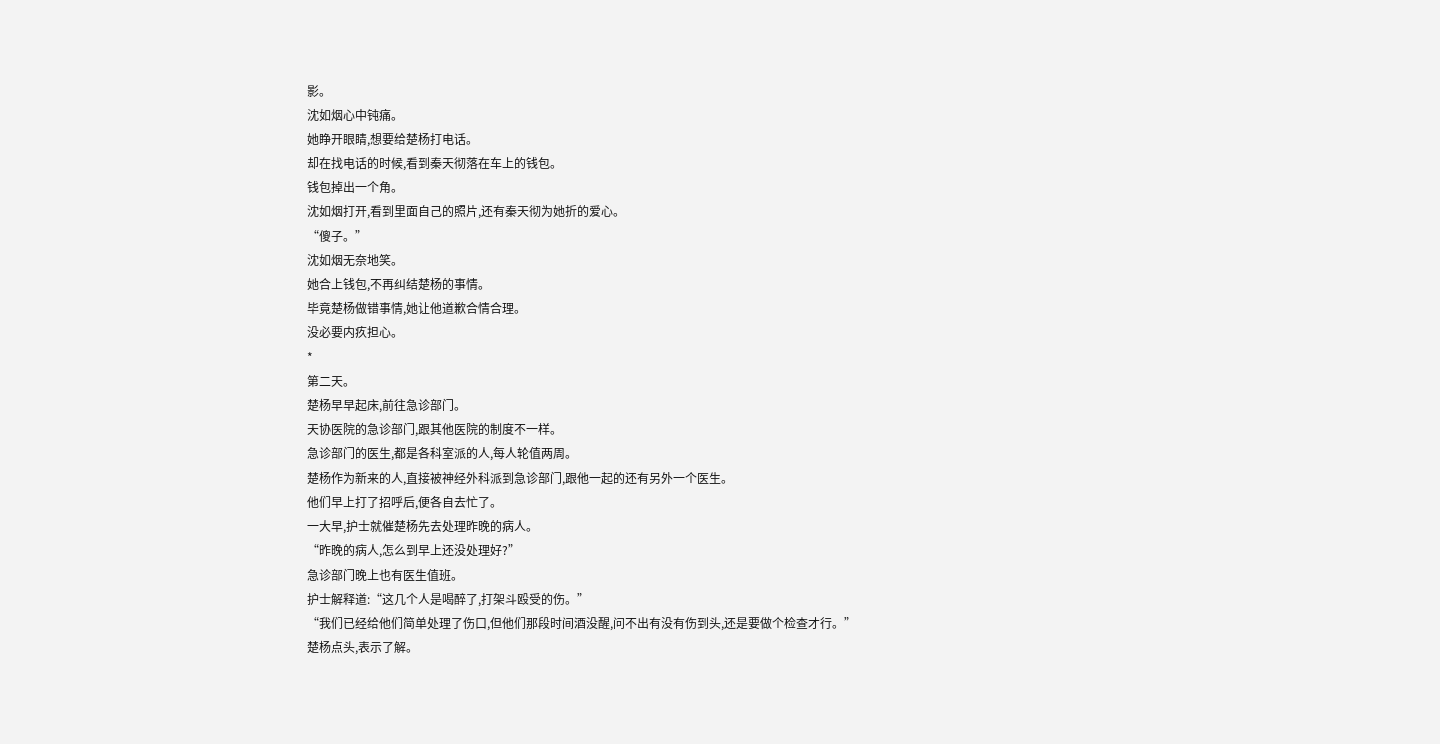影。
沈如烟心中钝痛。
她睁开眼睛,想要给楚杨打电话。
却在找电话的时候,看到秦天彻落在车上的钱包。
钱包掉出一个角。
沈如烟打开,看到里面自己的照片,还有秦天彻为她折的爱心。
“傻子。”
沈如烟无奈地笑。
她合上钱包,不再纠结楚杨的事情。
毕竟楚杨做错事情,她让他道歉合情合理。
没必要内疚担心。
*
第二天。
楚杨早早起床,前往急诊部门。
天协医院的急诊部门,跟其他医院的制度不一样。
急诊部门的医生,都是各科室派的人,每人轮值两周。
楚杨作为新来的人,直接被神经外科派到急诊部门,跟他一起的还有另外一个医生。
他们早上打了招呼后,便各自去忙了。
一大早,护士就催楚杨先去处理昨晚的病人。
“昨晚的病人,怎么到早上还没处理好?”
急诊部门晚上也有医生值班。
护士解释道:“这几个人是喝醉了,打架斗殴受的伤。”
“我们已经给他们简单处理了伤口,但他们那段时间酒没醒,问不出有没有伤到头,还是要做个检查才行。”
楚杨点头,表示了解。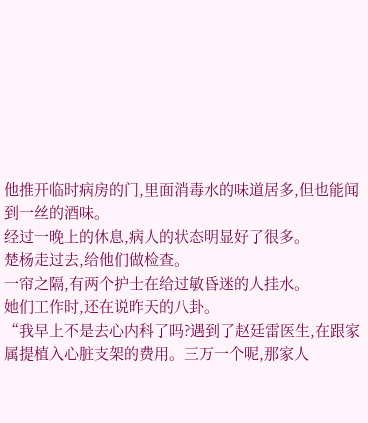他推开临时病房的门,里面消毒水的味道居多,但也能闻到一丝的酒味。
经过一晚上的休息,病人的状态明显好了很多。
楚杨走过去,给他们做检查。
一帘之隔,有两个护士在给过敏昏迷的人挂水。
她们工作时,还在说昨天的八卦。
“我早上不是去心内科了吗?遇到了赵廷雷医生,在跟家属提植入心脏支架的费用。三万一个呢,那家人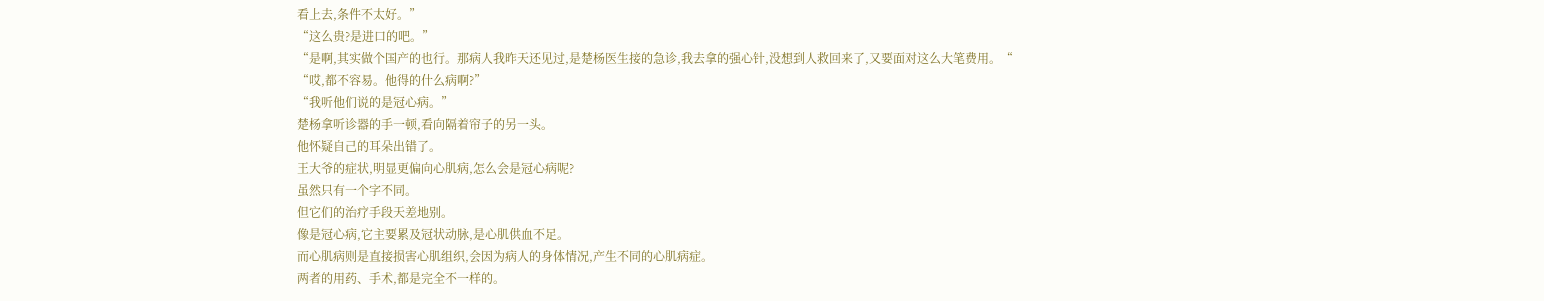看上去,条件不太好。”
“这么贵?是进口的吧。”
“是啊,其实做个国产的也行。那病人我昨天还见过,是楚杨医生接的急诊,我去拿的强心针,没想到人救回来了,又要面对这么大笔费用。“
“哎,都不容易。他得的什么病啊?”
“我听他们说的是冠心病。”
楚杨拿听诊器的手一顿,看向隔着帘子的另一头。
他怀疑自己的耳朵出错了。
王大爷的症状,明显更偏向心肌病,怎么会是冠心病呢?
虽然只有一个字不同。
但它们的治疗手段天差地别。
像是冠心病,它主要累及冠状动脉,是心肌供血不足。
而心肌病则是直接损害心肌组织,会因为病人的身体情况,产生不同的心肌病症。
两者的用药、手术,都是完全不一样的。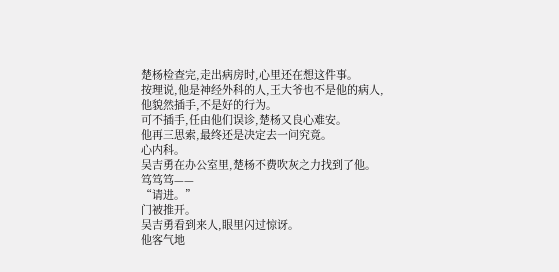楚杨检查完,走出病房时,心里还在想这件事。
按理说,他是神经外科的人,王大爷也不是他的病人,他貌然插手,不是好的行为。
可不插手,任由他们误诊,楚杨又良心难安。
他再三思索,最终还是决定去一问究竟。
心内科。
吴吉勇在办公室里,楚杨不费吹灰之力找到了他。
笃笃笃——
“请进。”
门被推开。
吴吉勇看到来人,眼里闪过惊讶。
他客气地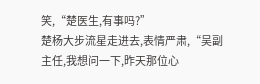笑,“楚医生,有事吗?”
楚杨大步流星走进去,表情严肃,“吴副主任,我想问一下,昨天那位心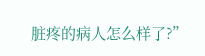脏疼的病人怎么样了?”